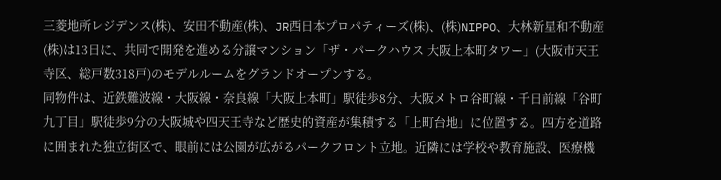三菱地所レジデンス(株)、安田不動産(株)、JR西日本プロパティーズ(株)、(株)NIPPO、大林新星和不動産(株)は13日に、共同で開発を進める分譲マンション「ザ・パークハウス 大阪上本町タワー」(大阪市天王寺区、総戸数318戸)のモデルルームをグランドオープンする。
同物件は、近鉄難波線・大阪線・奈良線「大阪上本町」駅徒歩8分、大阪メトロ谷町線・千日前線「谷町九丁目」駅徒歩9分の大阪城や四天王寺など歴史的資産が集積する「上町台地」に位置する。四方を道路に囲まれた独立街区で、眼前には公園が広がるパークフロント立地。近隣には学校や教育施設、医療機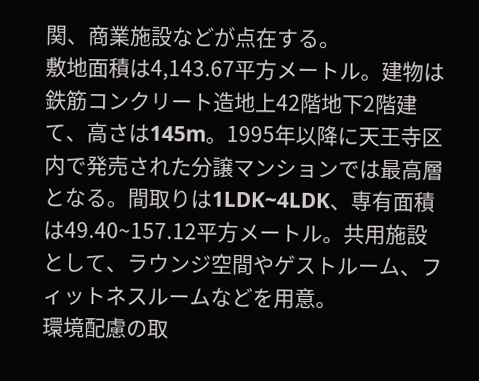関、商業施設などが点在する。
敷地面積は4,143.67平方メートル。建物は鉄筋コンクリート造地上42階地下2階建て、高さは145m。1995年以降に天王寺区内で発売された分譲マンションでは最高層となる。間取りは1LDK~4LDK、専有面積は49.40~157.12平方メートル。共用施設として、ラウンジ空間やゲストルーム、フィットネスルームなどを用意。
環境配慮の取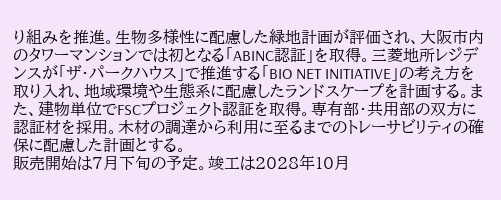り組みを推進。生物多様性に配慮した緑地計画が評価され、大阪市内のタワーマンションでは初となる「ABINC認証」を取得。三菱地所レジデンスが「ザ・パークハウス」で推進する「BIO NET INITIATIVE」の考え方を取り入れ、地域環境や生態系に配慮したランドスケープを計画する。また、建物単位でFSCプロジェクト認証を取得。専有部・共用部の双方に認証材を採用。木材の調達から利用に至るまでのトレーサビリティの確保に配慮した計画とする。
販売開始は7月下旬の予定。竣工は2028年10月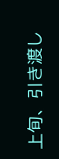上旬、引き渡し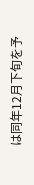は同年12月下旬を予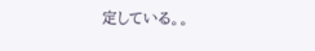定している。。